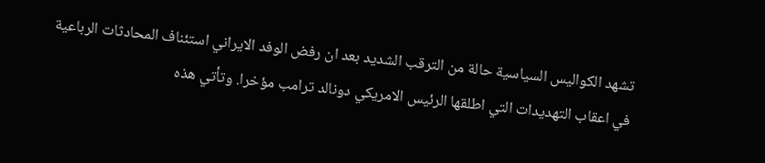تشهد الكواليس السياسية حالة من الترقب الشديد بعد ان رفض الوفد الايراني استئناف المحادثات الرباعية في اعقاب التهديدات التي اطلقها الرئيس الامريكي دونالد ترامب مؤخرا. وتأتي هذه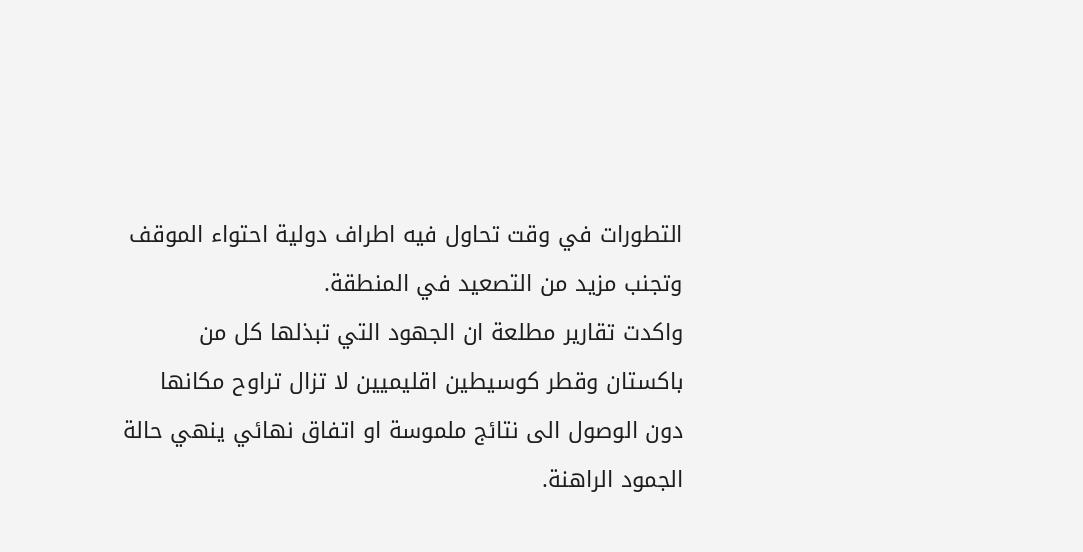التطورات في وقت تحاول فيه اطراف دولية احتواء الموقف وتجنب مزيد من التصعيد في المنطقة.
واكدت تقارير مطلعة ان الجهود التي تبذلها كل من باكستان وقطر كوسيطين اقليميين لا تزال تراوح مكانها دون الوصول الى نتائج ملموسة او اتفاق نهائي ينهي حالة الجمود الراهنة.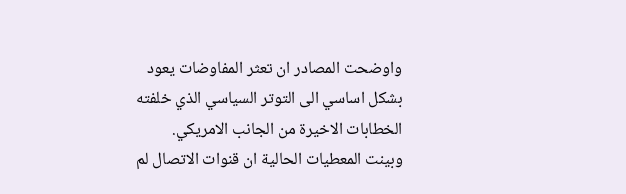واوضحت المصادر ان تعثر المفاوضات يعود بشكل اساسي الى التوتر السياسي الذي خلفته الخطابات الاخيرة من الجانب الامريكي.
وبينت المعطيات الحالية ان قنوات الاتصال لم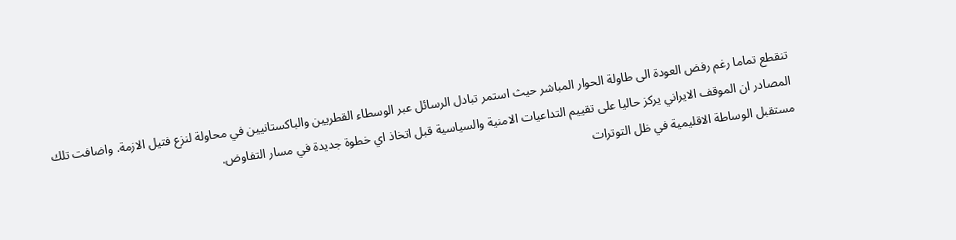تنقطع تماما رغم رفض العودة الى طاولة الحوار المباشر حيث استمر تبادل الرسائل عبر الوسطاء القطريين والباكستانيين في محاولة لنزع فتيل الازمة. واضافت تلك المصادر ان الموقف الايراني يركز حاليا على تقييم التداعيات الامنية والسياسية قبل اتخاذ اي خطوة جديدة في مسار التفاوض.
مستقبل الوساطة الاقليمية في ظل التوترات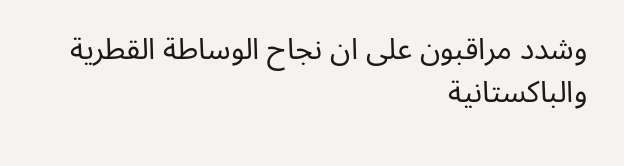وشدد مراقبون على ان نجاح الوساطة القطرية والباكستانية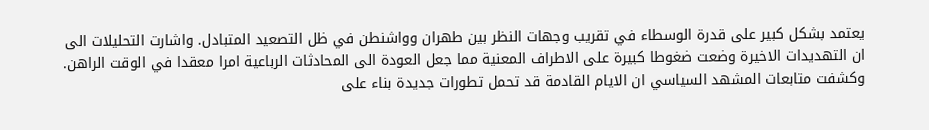يعتمد بشكل كبير على قدرة الوسطاء في تقريب وجهات النظر بين طهران وواشنطن في ظل التصعيد المتبادل. واشارت التحليلات الى ان التهديدات الاخيرة وضعت ضغوطا كبيرة على الاطراف المعنية مما جعل العودة الى المحادثات الرباعية امرا معقدا في الوقت الراهن.
وكشفت متابعات المشهد السياسي ان الايام القادمة قد تحمل تطورات جديدة بناء على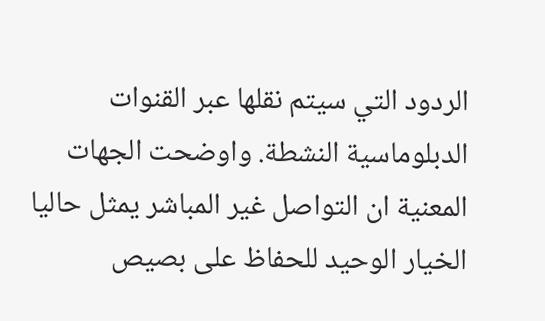الردود التي سيتم نقلها عبر القنوات الدبلوماسية النشطة. واوضحت الجهات المعنية ان التواصل غير المباشر يمثل حاليا الخيار الوحيد للحفاظ على بصيص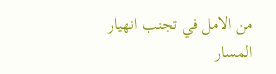من الامل في تجنب انهيار المسار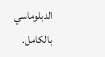الدبلوماسي بالكامل.